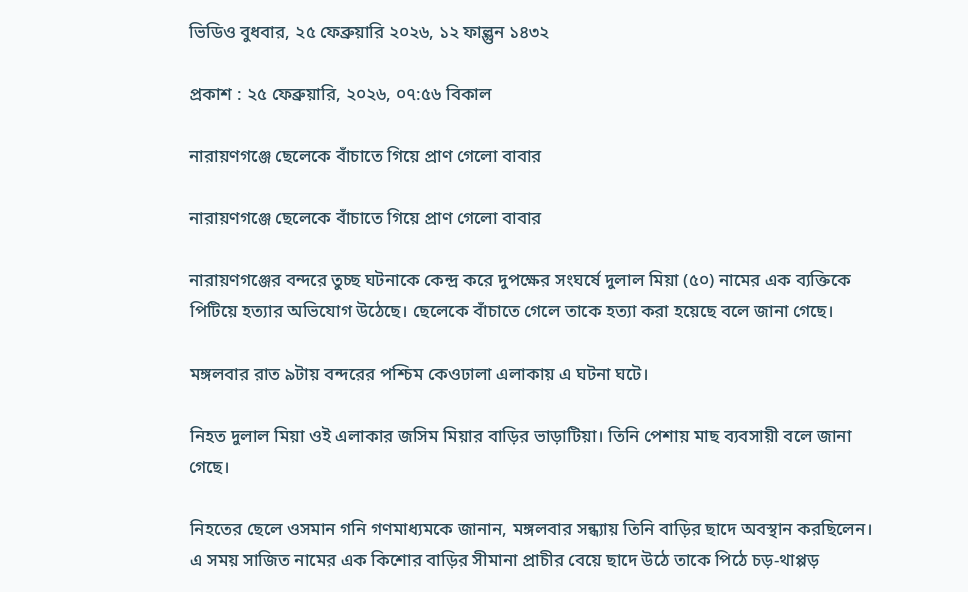ভিডিও বুধবার, ২৫ ফেব্রুয়ারি ২০২৬, ১২ ফাল্গুন ১৪৩২

প্রকাশ : ২৫ ফেব্রুয়ারি, ২০২৬, ০৭:৫৬ বিকাল

নারায়ণগঞ্জে ছেলেকে বাঁচাতে গিয়ে প্রাণ গেলো বাবার

নারায়ণগঞ্জে ছেলেকে বাঁচাতে গিয়ে প্রাণ গেলো বাবার

নারায়ণগঞ্জের বন্দরে তুচ্ছ ঘটনাকে কেন্দ্র করে দুপক্ষের সংঘর্ষে দুলাল মিয়া (৫০) নামের এক ব্যক্তিকে পিটিয়ে হত্যার অভিযোগ উঠেছে। ছেলেকে বাঁচাতে গেলে তাকে হত্যা করা হয়েছে বলে জানা গেছে।

মঙ্গলবার রাত ৯টায় বন্দরের পশ্চিম কেওঢালা এলাকায় এ ঘটনা ঘটে।

নিহত দুলাল মিয়া ওই এলাকার জসিম মিয়ার বাড়ির ভাড়াটিয়া। তিনি পেশায় মাছ ব্যবসায়ী বলে জানা গেছে।

নিহতের ছেলে ওসমান গনি গণমাধ্যমকে জানান, মঙ্গলবার সন্ধ্যায় তিনি বাড়ির ছাদে অবস্থান করছিলেন। এ সময় সাজিত নামের এক কিশোর বাড়ির সীমানা প্রাচীর বেয়ে ছাদে উঠে তাকে পিঠে চড়-থাপ্পড়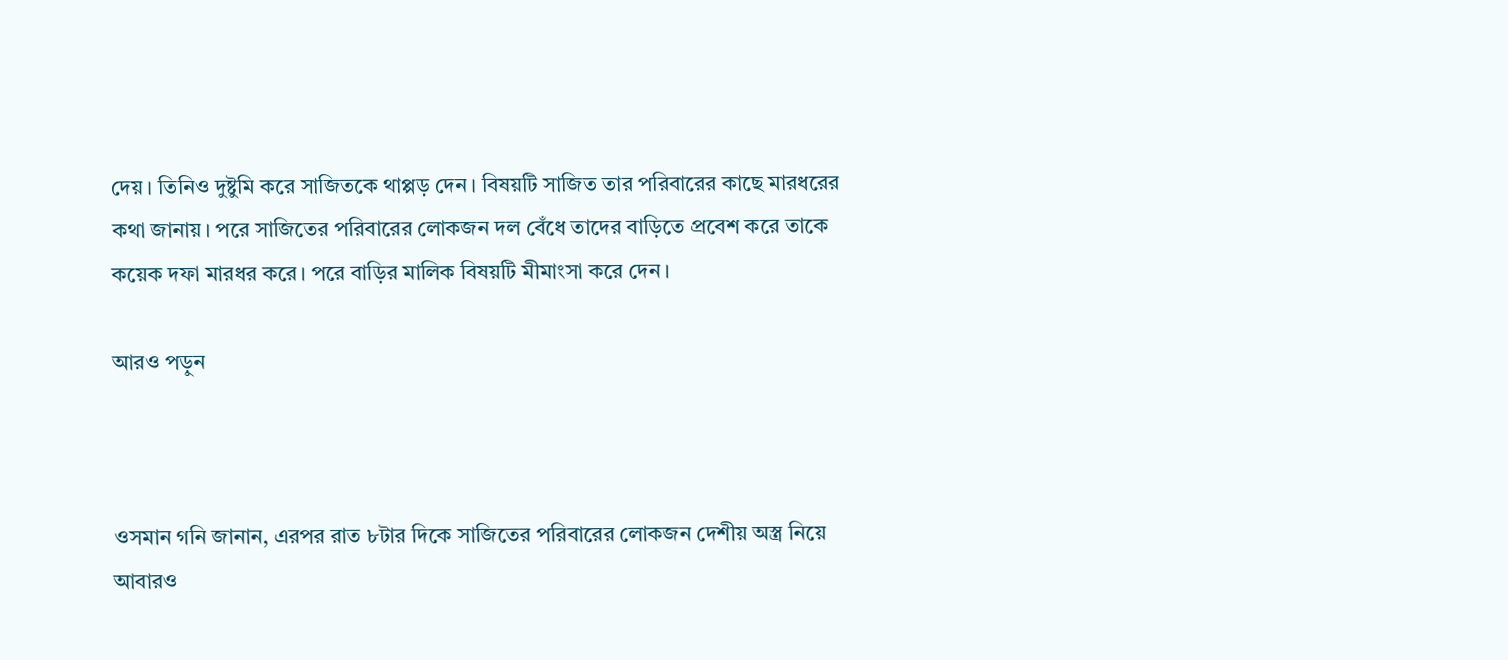দেয়। তিনিও দুষ্টুমি করে সাজিতকে থাপ্পড় দেন। বিষয়টি সাজিত তার পরিবারের কাছে মারধরের কথা জানায়। পরে সাজিতের পরিবারের লোকজন দল বেঁধে তাদের বাড়িতে প্রবেশ করে তাকে কয়েক দফা মারধর করে। পরে বাড়ির মালিক বিষয়টি মীমাংসা করে দেন।

আরও পড়ুন



ওসমান গনি জানান, এরপর রাত ৮টার দিকে সাজিতের পরিবারের লোকজন দেশীয় অস্ত্র নিয়ে আবারও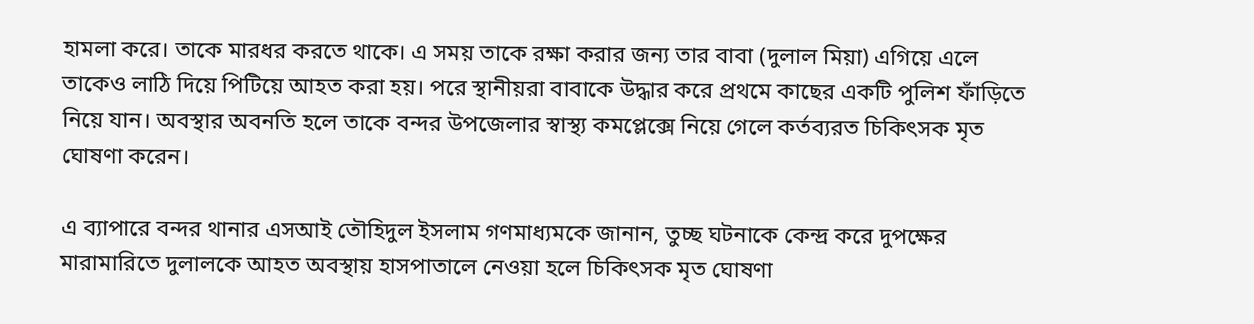হামলা করে। তাকে মারধর করতে থাকে। এ সময় তাকে রক্ষা করার জন্য তার বাবা (দুলাল মিয়া) এগিয়ে এলে তাকেও লাঠি দিয়ে পিটিয়ে আহত করা হয়। পরে স্থানীয়রা বাবাকে উদ্ধার করে প্রথমে কাছের একটি পুলিশ ফাঁড়িতে নিয়ে যান। অবস্থার অবনতি হলে তাকে বন্দর উপজেলার স্বাস্থ্য কমপ্লেক্সে নিয়ে গেলে কর্তব্যরত চিকিৎসক মৃত ঘোষণা করেন।

এ ব্যাপারে বন্দর থানার এসআই তৌহিদুল ইসলাম গণমাধ্যমকে জানান, তুচ্ছ ঘটনাকে কেন্দ্র করে দুপক্ষের মারামারিতে দুলালকে আহত অবস্থায় হাসপাতালে নেওয়া হলে চিকিৎসক মৃত ঘোষণা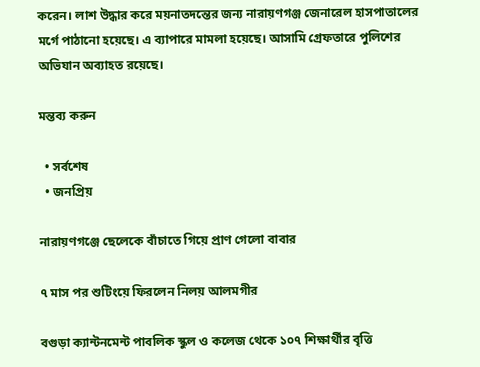করেন। লাশ উদ্ধার করে ময়নাতদন্তের জন্য নারায়ণগঞ্জ জেনারেল হাসপাতালের মর্গে পাঠানো হয়েছে। এ ব্যাপারে মামলা হয়েছে। আসামি গ্রেফতারে পুলিশের অভিযান অব্যাহত রয়েছে।

মন্তব্য করুন

  • সর্বশেষ
  • জনপ্রিয়

নারায়ণগঞ্জে ছেলেকে বাঁচাতে গিয়ে প্রাণ গেলো বাবার

৭ মাস পর শুটিংয়ে ফিরলেন নিলয় আলমগীর

বগুড়া ক্যান্টনমেন্ট পাবলিক স্কুল ও কলেজ থেকে ১০৭ শিক্ষার্থীর বৃত্তি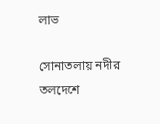লাভ

সোনাতলায় নদীর তলদেশে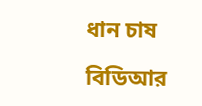ধান চাষ

বিডিআর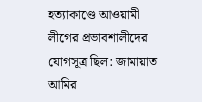হত্যাকাণ্ডে আওয়ামী লীগের প্রভাবশালীদের যোগসূত্র ছিল: জামায়াত আমির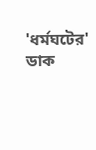'ধর্মঘটের' ডাক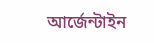আর্জেন্টাইন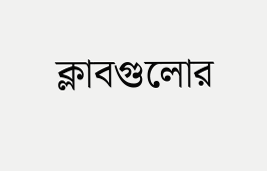ক্লাবগুলোর